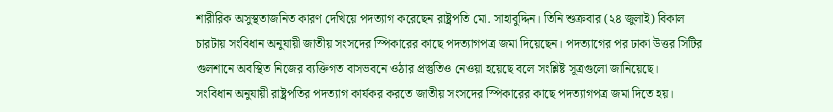শারীরিক অসুস্থতাজনিত কারণ দেখিয়ে পদত্যাগ করেছেন রাষ্ট্রপতি মো. সাহাবুদ্দিন। তিনি শুক্রবার (২৪ জুলাই) বিকাল চারটায় সংবিধান অনুযায়ী জাতীয় সংসদের স্পিকারের কাছে পদত্যাগপত্র জমা দিয়েছেন। পদত্যাগের পর ঢাকা উত্তর সিটির গুলশানে অবস্থিত নিজের ব্যক্তিগত বাসভবনে ওঠার প্রস্তুতিও নেওয়া হয়েছে বলে সংশ্লিষ্ট সূত্রগুলো জানিয়েছে।
সংবিধান অনুযায়ী রাষ্ট্রপতির পদত্যাগ কার্যকর করতে জাতীয় সংসদের স্পিকারের কাছে পদত্যাগপত্র জমা দিতে হয়।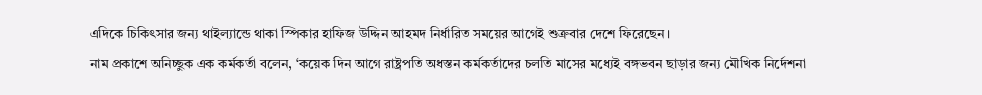এদিকে চিকিৎসার জন্য থাইল্যান্ডে থাকা স্পিকার হাফিজ উদ্দিন আহমদ নির্ধারিত সময়ের আগেই শুক্রবার দেশে ফিরেছেন।
নাম প্রকাশে অনিচ্ছুক এক কর্মকর্তা বলেন, ‘কয়েক দিন আগে রাষ্ট্রপতি অধস্তন কর্মকর্তাদের চলতি মাসের মধ্যেই বঙ্গভবন ছাড়ার জন্য মৌখিক নির্দেশনা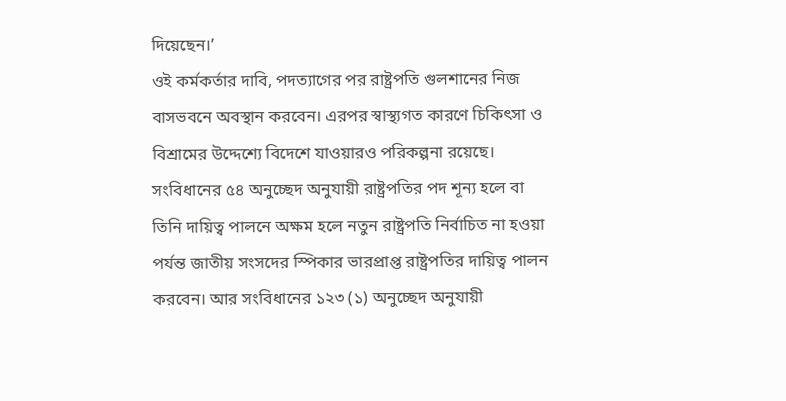দিয়েছেন।’
ওই কর্মকর্তার দাবি, পদত্যাগের পর রাষ্ট্রপতি গুলশানের নিজ বাসভবনে অবস্থান করবেন। এরপর স্বাস্থ্যগত কারণে চিকিৎসা ও বিশ্রামের উদ্দেশ্যে বিদেশে যাওয়ারও পরিকল্পনা রয়েছে।
সংবিধানের ৫৪ অনুচ্ছেদ অনুযায়ী রাষ্ট্রপতির পদ শূন্য হলে বা তিনি দায়িত্ব পালনে অক্ষম হলে নতুন রাষ্ট্রপতি নির্বাচিত না হওয়া পর্যন্ত জাতীয় সংসদের স্পিকার ভারপ্রাপ্ত রাষ্ট্রপতির দায়িত্ব পালন করবেন। আর সংবিধানের ১২৩ (১) অনুচ্ছেদ অনুযায়ী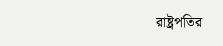রাষ্ট্রপতির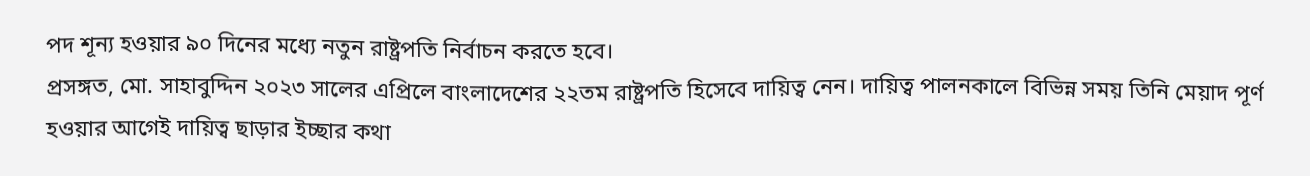পদ শূন্য হওয়ার ৯০ দিনের মধ্যে নতুন রাষ্ট্রপতি নির্বাচন করতে হবে।
প্রসঙ্গত, মো. সাহাবুদ্দিন ২০২৩ সালের এপ্রিলে বাংলাদেশের ২২তম রাষ্ট্রপতি হিসেবে দায়িত্ব নেন। দায়িত্ব পালনকালে বিভিন্ন সময় তিনি মেয়াদ পূর্ণ হওয়ার আগেই দায়িত্ব ছাড়ার ইচ্ছার কথা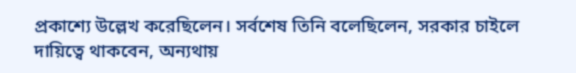প্রকাশ্যে উল্লেখ করেছিলেন। সর্বশেষ তিনি বলেছিলেন, সরকার চাইলে দায়িত্বে থাকবেন, অন্যথায়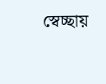স্বেচ্ছায়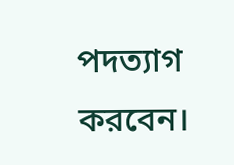পদত্যাগ করবেন।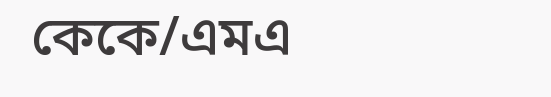কেকে/এমএ